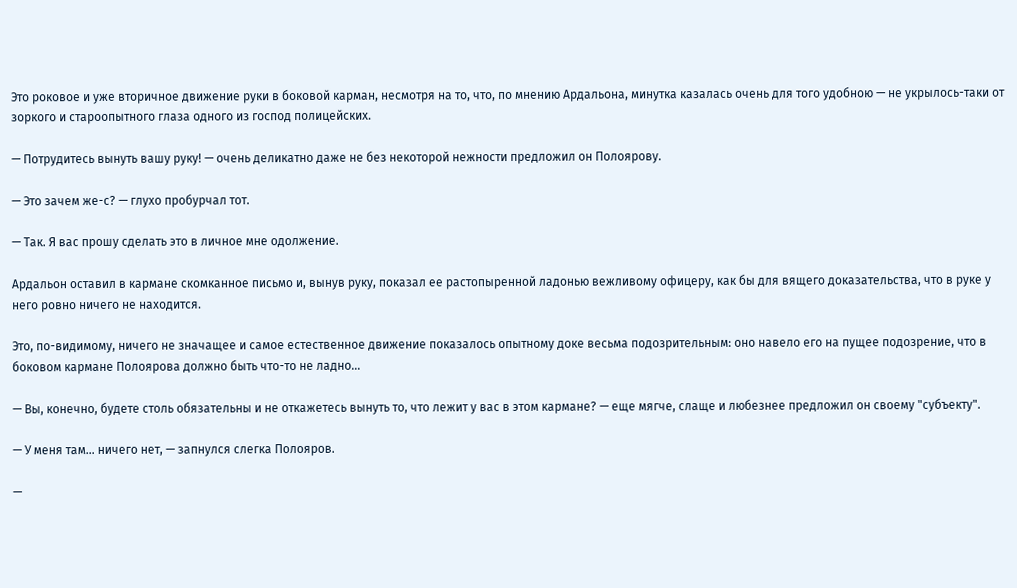Это роковое и уже вторичное движение руки в боковой карман, несмотря на то, что, по мнению Ардальона, минутка казалась очень для того удобною — не укрылось-таки от зоркого и староопытного глаза одного из господ полицейских.

— Потрудитесь вынуть вашу руку! — очень деликатно даже не без некоторой нежности предложил он Полоярову.

— Это зачем же-с? — глухо пробурчал тот.

— Так. Я вас прошу сделать это в личное мне одолжение.

Ардальон оставил в кармане скомканное письмо и, вынув руку, показал ее растопыренной ладонью вежливому офицеру, как бы для вящего доказательства, что в руке у него ровно ничего не находится.

Это, по-видимому, ничего не значащее и самое естественное движение показалось опытному доке весьма подозрительным: оно навело его на пущее подозрение, что в боковом кармане Полоярова должно быть что-то не ладно…

— Вы, конечно, будете столь обязательны и не откажетесь вынуть то, что лежит у вас в этом кармане? — еще мягче, слаще и любезнее предложил он своему "субъекту".

— У меня там… ничего нет, — запнулся слегка Полояров.

—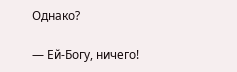Однако?

— Ей-Богу, ничего!